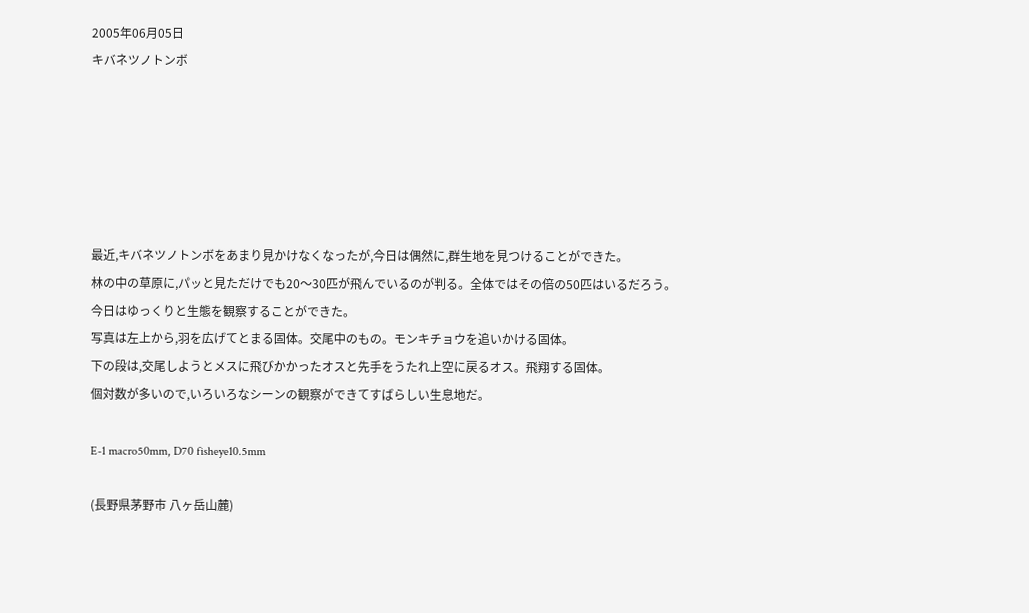2005年06月05日
キバネツノトンボ






最近,キバネツノトンボをあまり見かけなくなったが,今日は偶然に,群生地を見つけることができた。
林の中の草原に,パッと見ただけでも20〜30匹が飛んでいるのが判る。全体ではその倍の50匹はいるだろう。
今日はゆっくりと生態を観察することができた。
写真は左上から,羽を広げてとまる固体。交尾中のもの。モンキチョウを追いかける固体。
下の段は,交尾しようとメスに飛びかかったオスと先手をうたれ上空に戻るオス。飛翔する固体。
個対数が多いので,いろいろなシーンの観察ができてすばらしい生息地だ。

E-1 macro50mm, D70 fisheye10.5mm

(長野県茅野市 八ヶ岳山麓)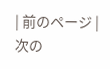| 前のページ | 次の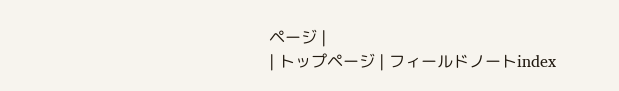ページ |
| トップページ | フィールドノートindex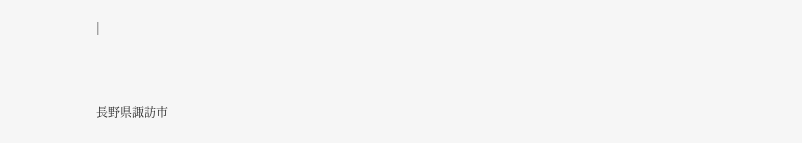|


長野県諏訪市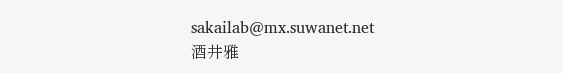sakailab@mx.suwanet.net
酒井雅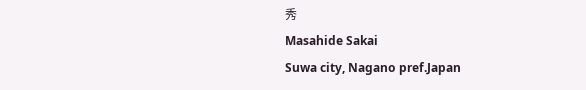秀
Masahide Sakai
Suwa city, Nagano pref.Japan